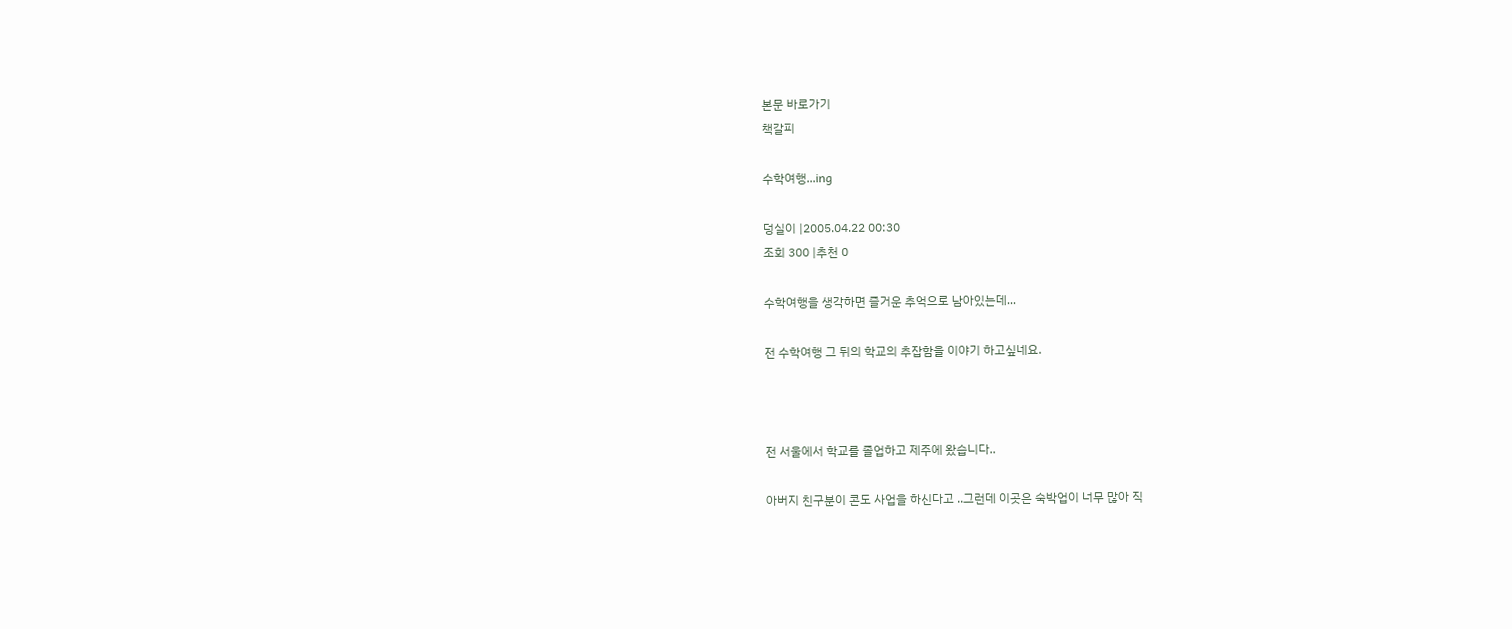본문 바로가기
책갈피

수학여행...ing

덩실이 |2005.04.22 00:30
조회 300 |추천 0

수학여행을 생각하면 즐거운 추억으로 남아있는데...

전 수학여행 그 뒤의 학교의 추잡함을 이야기 하고싶네요.



전 서울에서 학교를 졸업하고 제주에 왔습니다..

아버지 친구분이 콘도 사업을 하신다고 ..그런데 이곳은 숙박업이 너무 많아 직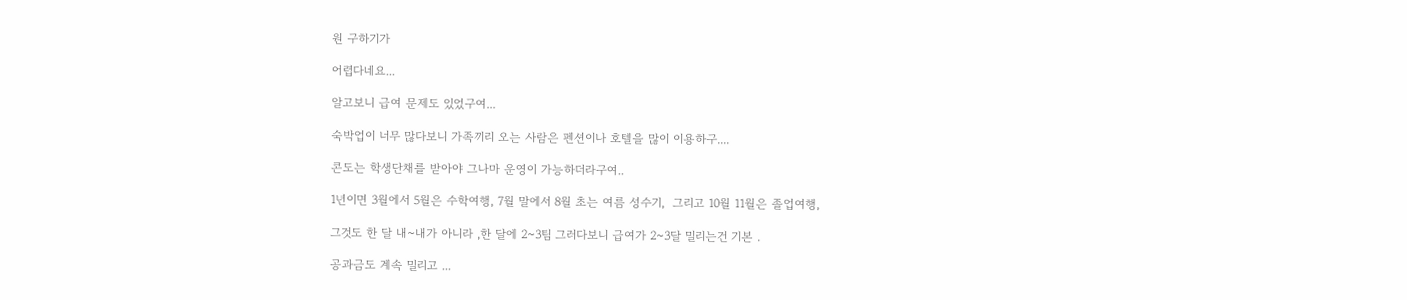원 구하기가

어렵다네요...

알고보니 급여 문제도 있었구여...

숙박업이 너무 많다보니 가족끼리 오는 사람은 펜션이나 호텔을 많이 이용하구....

콘도는 학생단채를 받아야 그나마 운영이 가능하더라구여..

1년이면 3월에서 5월은 수학여행, 7월 말에서 8월 초는 여름 성수기,  그리고 10월 11월은 졸업여행,

그것도 한 달 내~내가 아니라 ,한 달에 2~3팀 그러다보니 급여가 2~3달 밀리는건 기본 .

공과금도 계속 밀리고 ...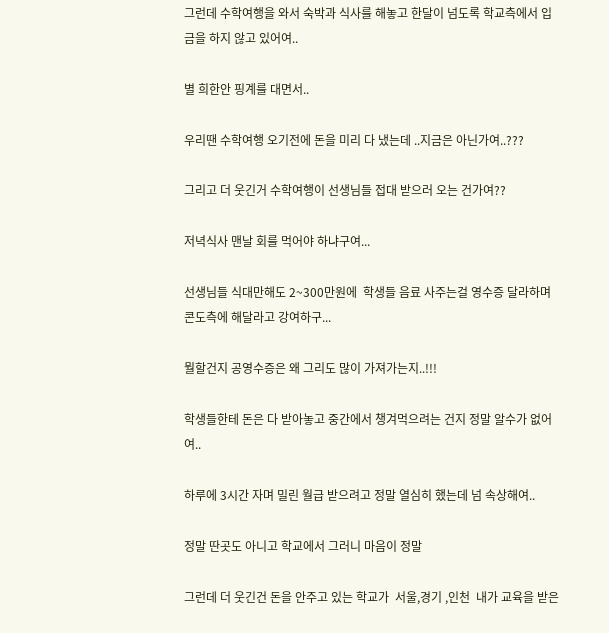그런데 수학여행을 와서 숙박과 식사를 해놓고 한달이 넘도록 학교측에서 입금을 하지 않고 있어여..

별 희한안 핑계를 대면서..

우리땐 수학여행 오기전에 돈을 미리 다 냈는데 ..지금은 아닌가여..???

그리고 더 웃긴거 수학여행이 선생님들 접대 받으러 오는 건가여??

저녁식사 맨날 회를 먹어야 하냐구여...

선생님들 식대만해도 2~300만원에  학생들 음료 사주는걸 영수증 달라하며 콘도측에 해달라고 강여하구...

뭘할건지 공영수증은 왜 그리도 많이 가져가는지..!!!

학생들한테 돈은 다 받아놓고 중간에서 챙겨먹으려는 건지 정말 알수가 없어여..

하루에 3시간 자며 밀린 월급 받으려고 정말 열심히 했는데 넘 속상해여..

정말 딴곳도 아니고 학교에서 그러니 마음이 정말

그런데 더 웃긴건 돈을 안주고 있는 학교가  서울,경기 ,인천  내가 교육을 받은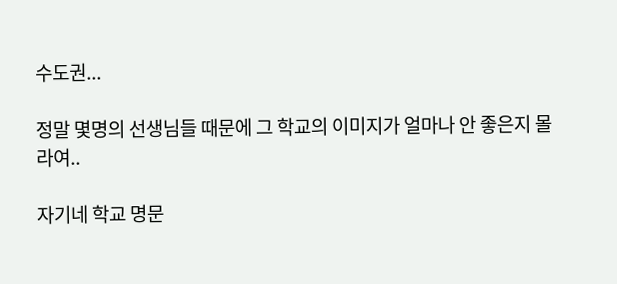수도권...

정말 몇명의 선생님들 때문에 그 학교의 이미지가 얼마나 안 좋은지 몰라여..

자기네 학교 명문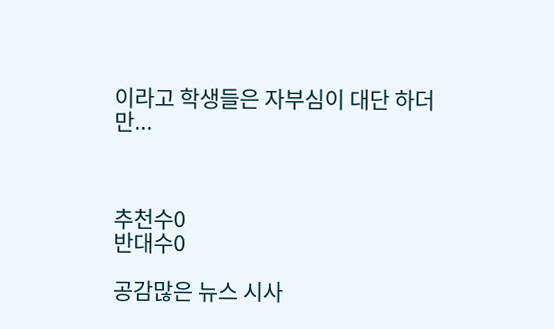이라고 학생들은 자부심이 대단 하더만...



추천수0
반대수0

공감많은 뉴스 시사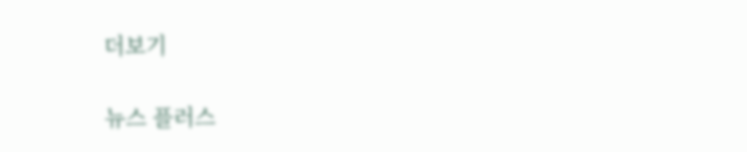더보기

뉴스 플러스